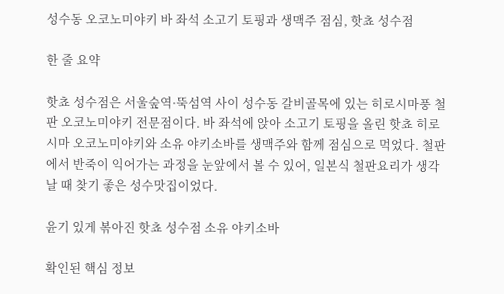성수동 오코노미야키 바 좌석 소고기 토핑과 생맥주 점심, 핫쵸 성수점

한 줄 요약

핫쵸 성수점은 서울숲역·뚝섬역 사이 성수동 갈비골목에 있는 히로시마풍 철판 오코노미야키 전문점이다. 바 좌석에 앉아 소고기 토핑을 올린 핫쵸 히로시마 오코노미야키와 소유 야키소바를 생맥주와 함께 점심으로 먹었다. 철판에서 반죽이 익어가는 과정을 눈앞에서 볼 수 있어, 일본식 철판요리가 생각날 때 찾기 좋은 성수맛집이었다.

윤기 있게 볶아진 핫쵸 성수점 소유 야키소바

확인된 핵심 정보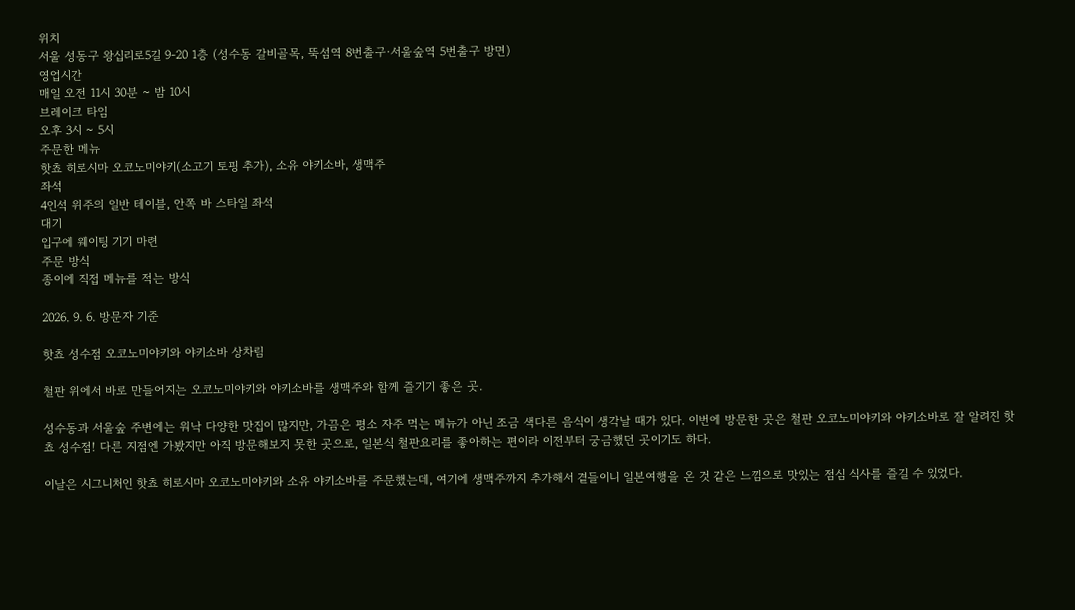위치
서울 성동구 왕십리로5길 9-20 1층 (성수동 갈비골목, 뚝섬역 8번출구·서울숲역 5번출구 방면)
영업시간
매일 오전 11시 30분 ~ 밤 10시
브레이크 타임
오후 3시 ~ 5시
주문한 메뉴
핫쵸 히로시마 오코노미야키(소고기 토핑 추가), 소유 야키소바, 생맥주
좌석
4인석 위주의 일반 테이블, 안쪽 바 스타일 좌석
대기
입구에 웨이팅 기기 마련
주문 방식
종이에 직접 메뉴를 적는 방식

2026. 9. 6. 방문자 기준

핫쵸 성수점 오코노미야키와 야키소바 상차림

철판 위에서 바로 만들어지는 오코노미야키와 야키소바를 생맥주와 함께 즐기기 좋은 곳.

성수동과 서울숲 주변에는 워낙 다양한 맛집이 많지만, 가끔은 평소 자주 먹는 메뉴가 아닌 조금 색다른 음식이 생각날 때가 있다. 이번에 방문한 곳은 철판 오코노미야키와 야키소바로 잘 알려진 핫쵸 성수점! 다른 지점엔 가봤지만 아직 방문해보지 못한 곳으로, 일본식 철판요리를 좋아하는 편이라 이전부터 궁금했던 곳이기도 하다.

이날은 시그니처인 핫쵸 히로시마 오코노미야키와 소유 야키소바를 주문했는데, 여기에 생맥주까지 추가해서 곁들이니 일본여행을 온 것 같은 느낌으로 맛있는 점심 식사를 즐길 수 있었다.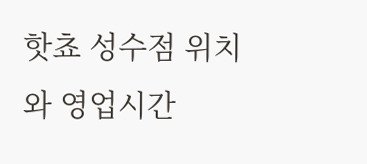핫쵸 성수점 위치와 영업시간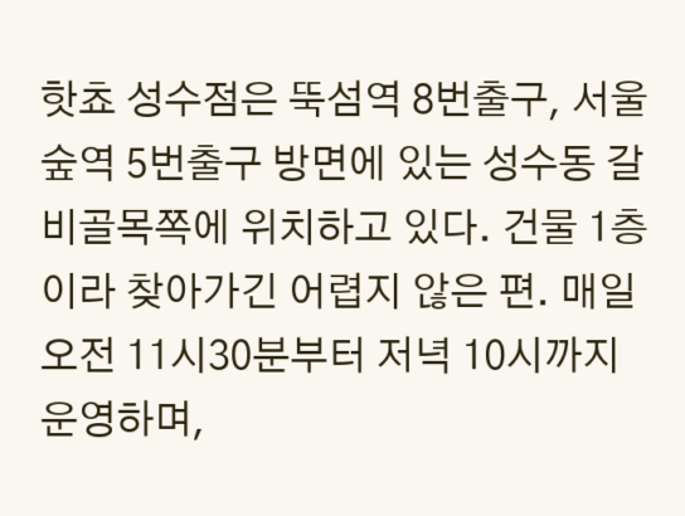핫쵸 성수점은 뚝섬역 8번출구, 서울숲역 5번출구 방면에 있는 성수동 갈비골목쪽에 위치하고 있다. 건물 1층이라 찾아가긴 어렵지 않은 편. 매일 오전 11시30분부터 저녁 10시까지 운영하며,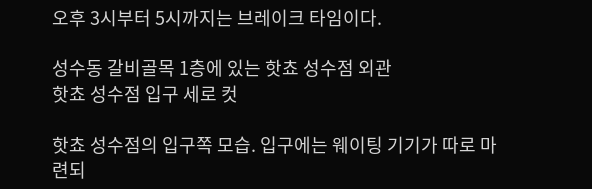오후 3시부터 5시까지는 브레이크 타임이다.

성수동 갈비골목 1층에 있는 핫쵸 성수점 외관
핫쵸 성수점 입구 세로 컷

핫쵸 성수점의 입구쪽 모습. 입구에는 웨이팅 기기가 따로 마련되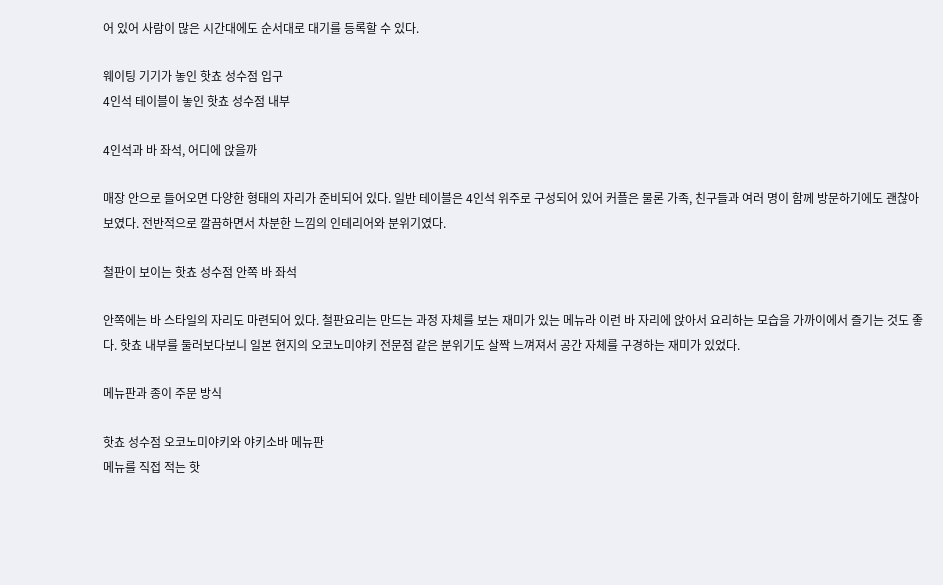어 있어 사람이 많은 시간대에도 순서대로 대기를 등록할 수 있다.

웨이팅 기기가 놓인 핫쵸 성수점 입구
4인석 테이블이 놓인 핫쵸 성수점 내부

4인석과 바 좌석, 어디에 앉을까

매장 안으로 들어오면 다양한 형태의 자리가 준비되어 있다. 일반 테이블은 4인석 위주로 구성되어 있어 커플은 물론 가족, 친구들과 여러 명이 함께 방문하기에도 괜찮아 보였다. 전반적으로 깔끔하면서 차분한 느낌의 인테리어와 분위기였다.

철판이 보이는 핫쵸 성수점 안쪽 바 좌석

안쪽에는 바 스타일의 자리도 마련되어 있다. 철판요리는 만드는 과정 자체를 보는 재미가 있는 메뉴라 이런 바 자리에 앉아서 요리하는 모습을 가까이에서 즐기는 것도 좋다. 핫쵸 내부를 둘러보다보니 일본 현지의 오코노미야키 전문점 같은 분위기도 살짝 느껴져서 공간 자체를 구경하는 재미가 있었다.

메뉴판과 종이 주문 방식

핫쵸 성수점 오코노미야키와 야키소바 메뉴판
메뉴를 직접 적는 핫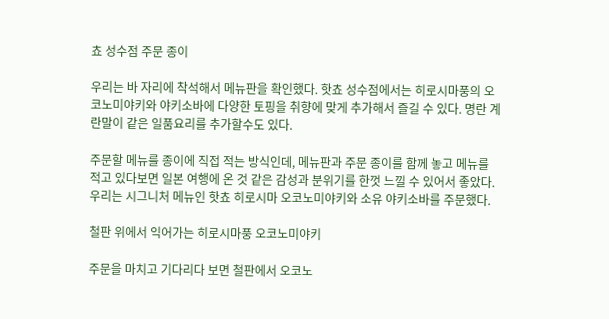쵸 성수점 주문 종이

우리는 바 자리에 착석해서 메뉴판을 확인했다. 핫쵸 성수점에서는 히로시마풍의 오코노미야키와 야키소바에 다양한 토핑을 취향에 맞게 추가해서 즐길 수 있다. 명란 계란말이 같은 일품요리를 추가할수도 있다.

주문할 메뉴를 종이에 직접 적는 방식인데, 메뉴판과 주문 종이를 함께 놓고 메뉴를 적고 있다보면 일본 여행에 온 것 같은 감성과 분위기를 한껏 느낄 수 있어서 좋았다. 우리는 시그니처 메뉴인 핫쵸 히로시마 오코노미야키와 소유 야키소바를 주문했다.

철판 위에서 익어가는 히로시마풍 오코노미야키

주문을 마치고 기다리다 보면 철판에서 오코노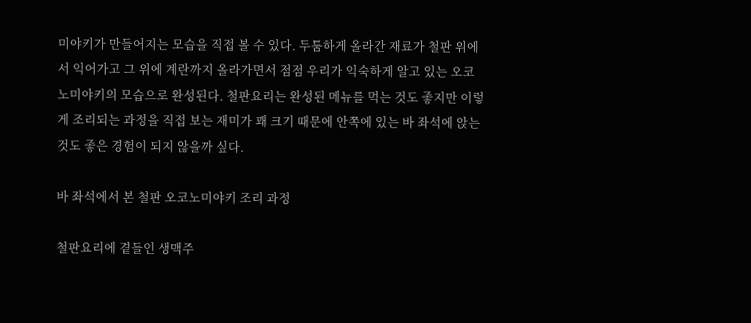미야키가 만들어지는 모습을 직접 볼 수 있다. 두툼하게 올라간 재료가 철판 위에서 익어가고 그 위에 계란까지 올라가면서 점점 우리가 익숙하게 알고 있는 오코노미야키의 모습으로 완성된다. 철판요리는 완성된 메뉴를 먹는 것도 좋지만 이렇게 조리되는 과정을 직접 보는 재미가 꽤 크기 때문에 안쪽에 있는 바 좌석에 앉는 것도 좋은 경험이 되지 않을까 싶다.

바 좌석에서 본 철판 오코노미야키 조리 과정

철판요리에 곁들인 생맥주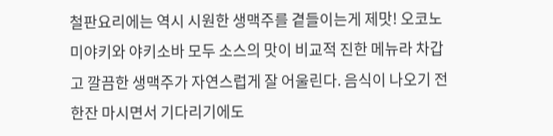철판요리에는 역시 시원한 생맥주를 곁들이는게 제맛! 오코노미야키와 야키소바 모두 소스의 맛이 비교적 진한 메뉴라 차갑고 깔끔한 생맥주가 자연스럽게 잘 어울린다. 음식이 나오기 전 한잔 마시면서 기다리기에도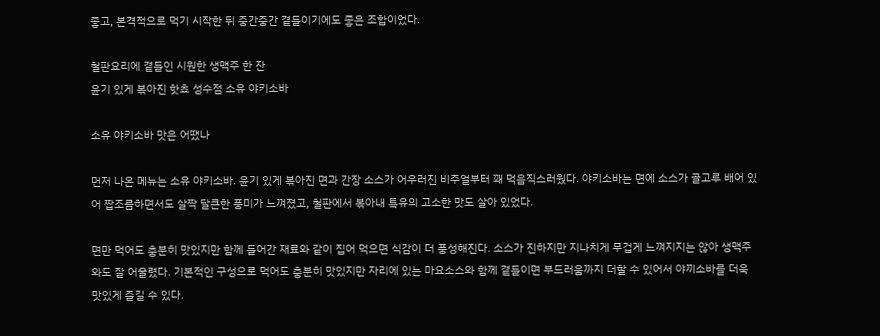좋고, 본격적으로 먹기 시작한 뒤 중간중간 곁들이기에도 좋은 조합이었다.

철판요리에 곁들인 시원한 생맥주 한 잔
윤기 있게 볶아진 핫쵸 성수점 소유 야키소바

소유 야키소바 맛은 어땠나

먼저 나온 메뉴는 소유 야키소바. 윤기 있게 볶아진 면과 간장 소스가 어우러진 비주얼부터 꽤 먹음직스러웠다. 야키소바는 면에 소스가 골고루 배어 있어 짭조름하면서도 살짝 달큰한 풍미가 느껴졌고, 철판에서 볶아내 특유의 고소한 맛도 살아 있었다.

면만 먹어도 충분히 맛있지만 함께 들어간 재료와 같이 집어 먹으면 식감이 더 풍성해진다. 소스가 진하지만 지나치게 무겁게 느껴지지는 않아 생맥주와도 잘 어울렸다. 기본적인 구성으로 먹어도 충분히 맛있지만 자리에 있는 마요소스와 함께 곁들이면 부드러움까지 더할 수 있어서 야끼소바를 더욱 맛있게 즐길 수 있다.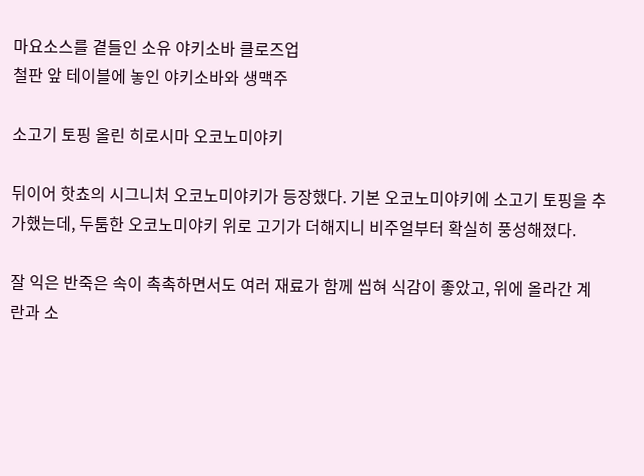마요소스를 곁들인 소유 야키소바 클로즈업
철판 앞 테이블에 놓인 야키소바와 생맥주

소고기 토핑 올린 히로시마 오코노미야키

뒤이어 핫쵸의 시그니처 오코노미야키가 등장했다. 기본 오코노미야키에 소고기 토핑을 추가했는데, 두툼한 오코노미야키 위로 고기가 더해지니 비주얼부터 확실히 풍성해졌다.

잘 익은 반죽은 속이 촉촉하면서도 여러 재료가 함께 씹혀 식감이 좋았고, 위에 올라간 계란과 소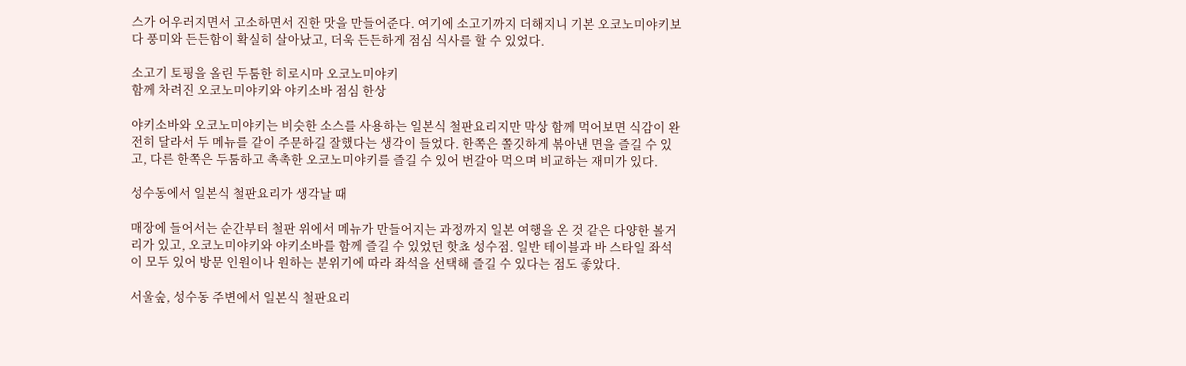스가 어우러지면서 고소하면서 진한 맛을 만들어준다. 여기에 소고기까지 더해지니 기본 오코노미야키보다 풍미와 든든함이 확실히 살아났고, 더욱 든든하게 점심 식사를 할 수 있었다.

소고기 토핑을 올린 두툼한 히로시마 오코노미야키
함께 차려진 오코노미야키와 야키소바 점심 한상

야키소바와 오코노미야키는 비슷한 소스를 사용하는 일본식 철판요리지만 막상 함께 먹어보면 식감이 완전히 달라서 두 메뉴를 같이 주문하길 잘했다는 생각이 들었다. 한쪽은 쫄깃하게 볶아낸 면을 즐길 수 있고, 다른 한쪽은 두툼하고 촉촉한 오코노미야키를 즐길 수 있어 번갈아 먹으며 비교하는 재미가 있다.

성수동에서 일본식 철판요리가 생각날 때

매장에 들어서는 순간부터 철판 위에서 메뉴가 만들어지는 과정까지 일본 여행을 온 것 같은 다양한 볼거리가 있고, 오코노미야키와 야키소바를 함께 즐길 수 있었던 핫쵸 성수점. 일반 테이블과 바 스타일 좌석이 모두 있어 방문 인원이나 원하는 분위기에 따라 좌석을 선택해 즐길 수 있다는 점도 좋았다.

서울숲, 성수동 주변에서 일본식 철판요리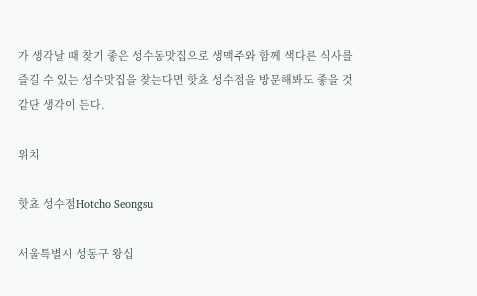가 생각날 때 찾기 좋은 성수동맛집으로 생맥주와 함께 색다른 식사를 즐길 수 있는 성수맛집을 찾는다면 핫쵸 성수점을 방문해봐도 좋을 것 같단 생각이 든다.

위치

핫쵸 성수점Hotcho Seongsu

서울특별시 성동구 왕십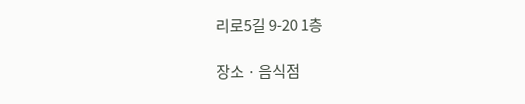리로5길 9-20 1층

장소 · 음식점